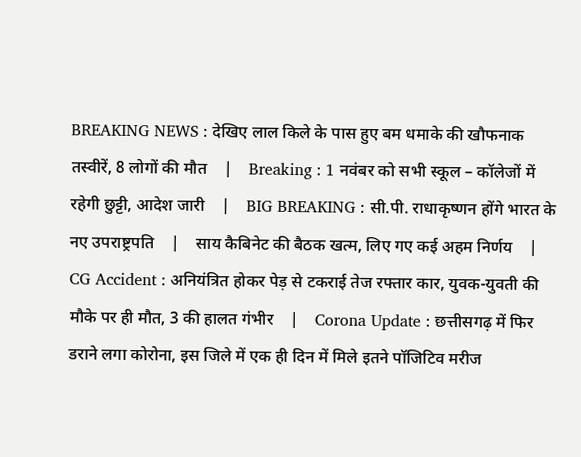BREAKING NEWS : देखिए लाल किले के पास हुए बम धमाके की खौफनाक तस्वीरें, 8 लोगों की मौत    |    Breaking : 1 नवंबर को सभी स्कूल – कॉलेजों में रहेगी छुट्टी, आदेश जारी    |    BIG BREAKING : सी.पी. राधाकृष्णन होंगे भारत के नए उपराष्ट्रपति    |    साय कैबिनेट की बैठक खत्म, लिए गए कई अहम निर्णय    |    CG Accident : अनियंत्रित होकर पेड़ से टकराई तेज रफ्तार कार, युवक-युवती की मौके पर ही मौत, 3 की हालत गंभीर    |    Corona Update : छत्तीसगढ़ में फिर डराने लगा कोरोना, इस जिले में एक ही दिन में मिले इतने पॉजिटिव मरीज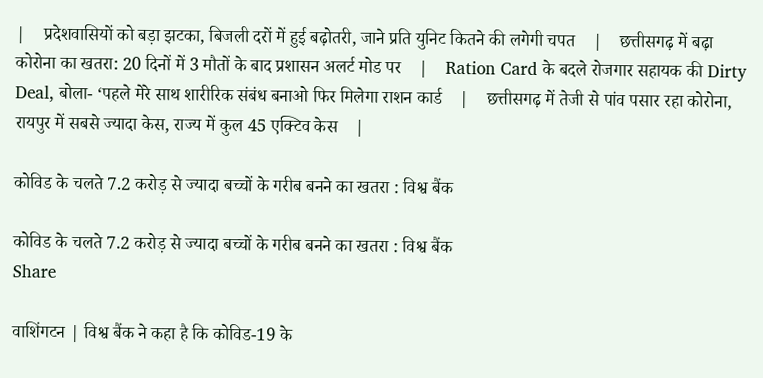|    प्रदेशवासियों को बड़ा झटका, बिजली दरों में हुई बढ़ोतरी, जाने प्रति युनिट कितने की लगेगी चपत    |    छत्तीसगढ़ में बढ़ा कोरोना का खतरा: 20 दिनों में 3 मौतों के बाद प्रशासन अलर्ट मोड पर    |    Ration Card के बदले रोजगार सहायक की Dirty Deal, बोला- ‘पहले मेरे साथ शारीरिक संबंध बनाओ फिर मिलेगा राशन कार्ड    |    छत्तीसगढ़ में तेजी से पांव पसार रहा कोरोना, रायपुर में सबसे ज्यादा केस, राज्य में कुल 45 एक्टिव केस    |

कोविड के चलते 7.2 करोड़ से ज्यादा बच्चों के गरीब बनने का खतरा : विश्व बैंक

कोविड के चलते 7.2 करोड़ से ज्यादा बच्चों के गरीब बनने का खतरा : विश्व बैंक
Share

वाशिंगटन | विश्व बैंक ने कहा है कि कोविड-19 के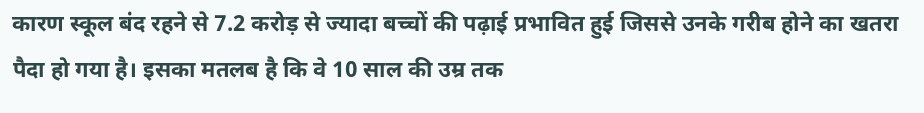कारण स्कूल बंद रहने से 7.2 करोड़ से ज्यादा बच्चों की पढ़ाई प्रभावित हुई जिससे उनके गरीब होने का खतरा पैदा हो गया है। इसका मतलब है कि वे 10 साल की उम्र तक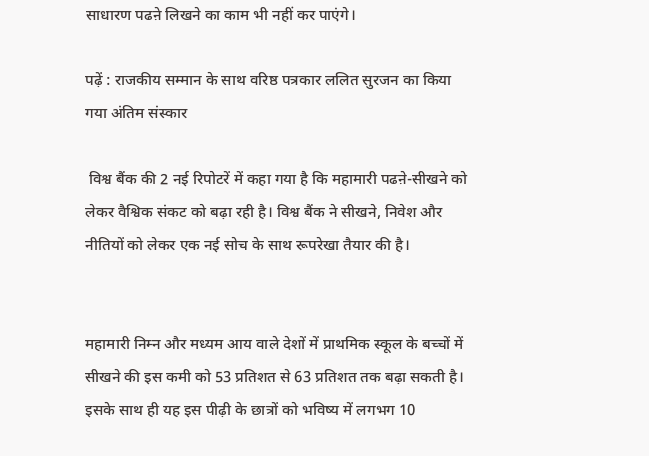साधारण पढऩे लिखने का काम भी नहीं कर पाएंगे।

पढ़ें : राजकीय सम्मान के साथ वरिष्ठ पत्रकार ललित सुरजन का किया गया अंतिम संस्कार

 विश्व बैंक की 2 नई रिपोटरें में कहा गया है कि महामारी पढऩे-सीखने को लेकर वैश्विक संकट को बढ़ा रही है। विश्व बैंक ने सीखने, निवेश और नीतियों को लेकर एक नई सोच के साथ रूपरेखा तैयार की है।


महामारी निम्न और मध्यम आय वाले देशों में प्राथमिक स्कूल के बच्चों में सीखने की इस कमी को 53 प्रतिशत से 63 प्रतिशत तक बढ़ा सकती है। इसके साथ ही यह इस पीढ़ी के छात्रों को भविष्य में लगभग 10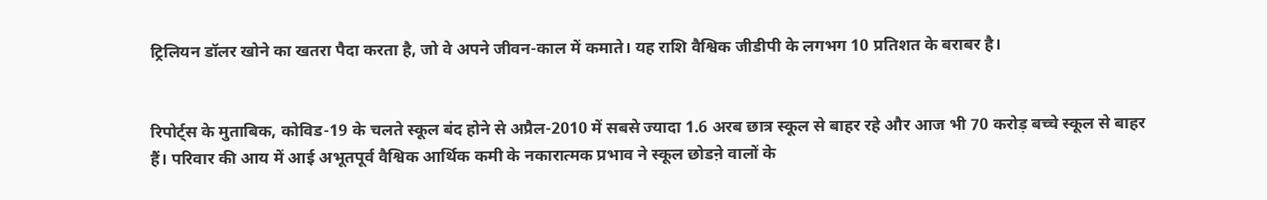ट्रिलियन डॉलर खोने का खतरा पैदा करता है, जो वे अपने जीवन-काल में कमाते। यह राशि वैश्विक जीडीपी के लगभग 10 प्रतिशत के बराबर है।


रिपोर्ट्स के मुताबिक, कोविड-19 के चलते स्कूल बंद होने से अप्रैल-2010 में सबसे ज्यादा 1.6 अरब छात्र स्कूल से बाहर रहे और आज भी 70 करोड़ बच्चे स्कूल से बाहर हैं। परिवार की आय में आई अभूतपूर्व वैश्विक आर्थिक कमी के नकारात्मक प्रभाव ने स्कूल छोडऩे वालों के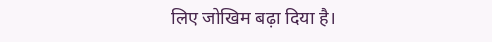लिए जोखिम बढ़ा दिया है।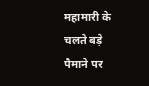महामारी के चलते बड़े पैमाने पर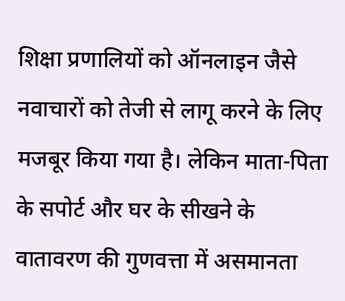शिक्षा प्रणालियों को ऑनलाइन जैसे नवाचारों को तेजी से लागू करने के लिए मजबूर किया गया है। लेकिन माता-पिता के सपोर्ट और घर के सीखने के वातावरण की गुणवत्ता में असमानता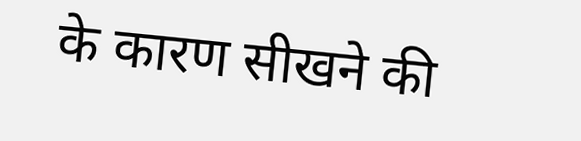के कारण सीखने की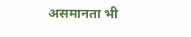असमानता भी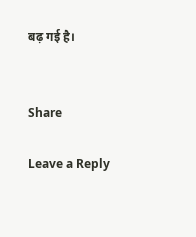बढ़ गई है।


Share

Leave a Reply